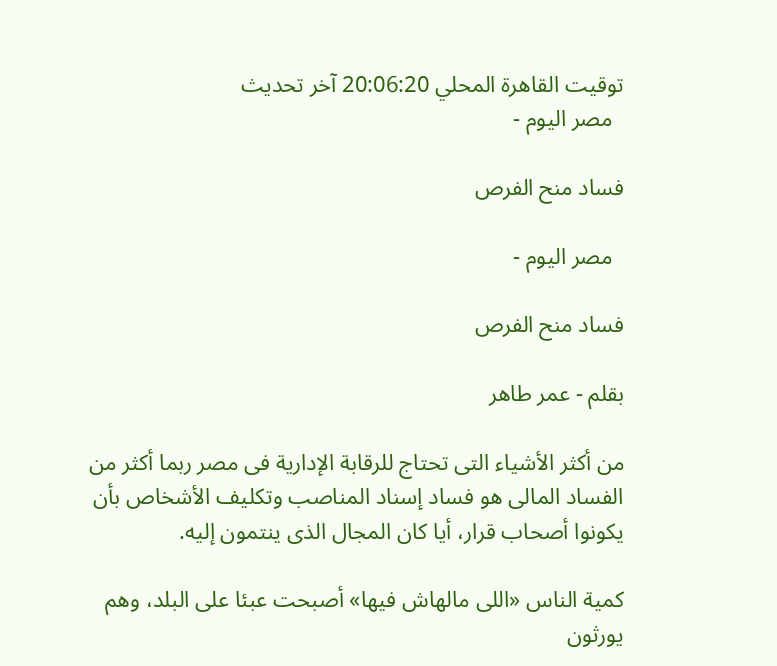توقيت القاهرة المحلي 20:06:20 آخر تحديث
  مصر اليوم -

فساد منح الفرص

  مصر اليوم -

فساد منح الفرص

بقلم - عمر طاهر

من أكثر الأشياء التى تحتاج للرقابة الإدارية فى مصر ربما أكثر من الفساد المالى هو فساد إسناد المناصب وتكليف الأشخاص بأن يكونوا أصحاب قرار، أيا كان المجال الذى ينتمون إليه.

كمية الناس «اللى مالهاش فيها» أصبحت عبئا على البلد، وهم يورثون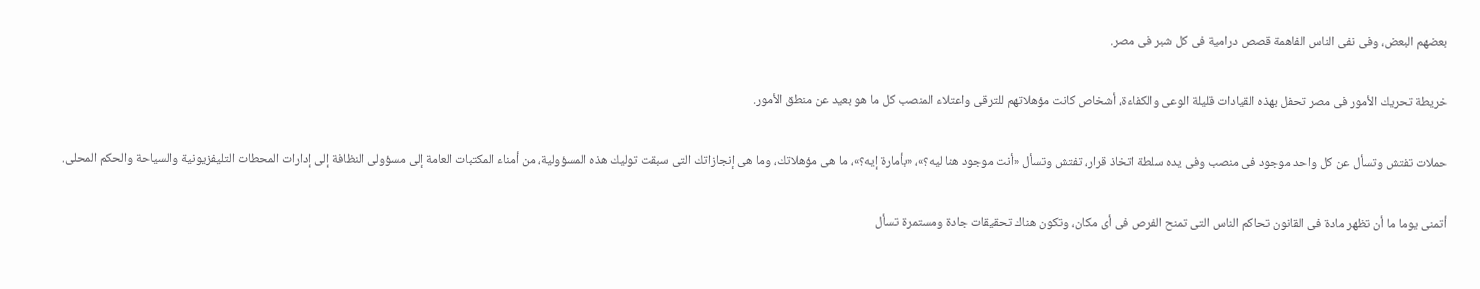بعضهم البعض، وفى نفى الناس الفاهمة قصص درامية فى كل شبر فى مصر.

خريطة تحريك الأمور فى مصر تحفل بهذه القيادات قليلة الوعى والكفاءة، أشخاص كانت مؤهلاتهم للترقى واعتلاء المنصب كل ما هو بعيد عن منطق الأمور.

حملات تفتش وتسأل عن كل واحد موجود فى منصب وفى يده سلطة اتخاذ قرار، تفتش وتسأل «أنت موجود هنا ليه؟»، «بأمارة إيه؟»، ما هى مؤهلاتك، وما هى إنجازاتك التى سبقت توليك هذه المسؤولية، من أمناء المكتبات العامة إلى مسؤولى النظافة إلى إدارات المحطات التليفزيونية والسياحة والحكم المحلى.

أتمنى يوما ما أن تظهر مادة فى القانون تحاكم الناس التى تمنح الفرص فى أى مكان، وتكون هناك تحقيقات جادة ومستمرة تسأل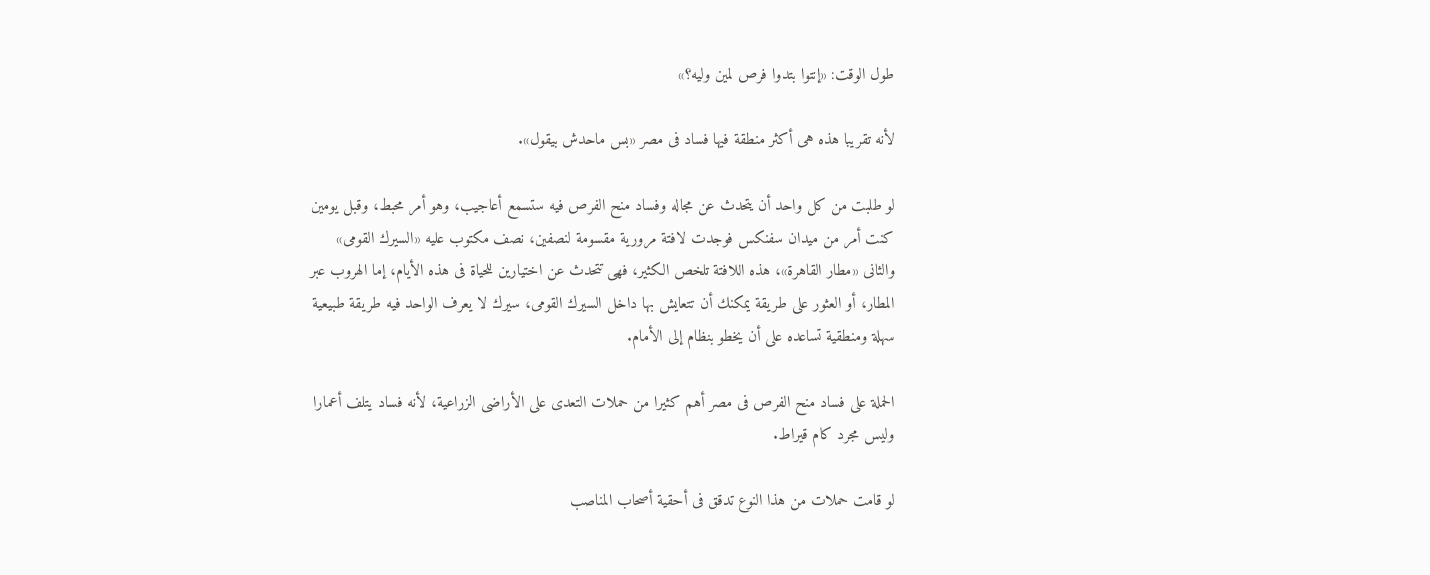طول الوقت: «إنتوا بتدوا فرص لمين وليه؟»

لأنه تقريبا هذه هى أكثر منطقة فيها فساد فى مصر «بس ماحدش بيقول».

لو طلبت من كل واحد أن يتحدث عن مجاله وفساد منح الفرص فيه ستسمع أعاجيب، وهو أمر محبط، وقبل يومين كنت أمر من ميدان سفنكس فوجدت لافتة مرورية مقسومة لنصفين، نصف مكتوب عليه «السيرك القومى» والثانى «مطار القاهرة»، هذه اللافتة تلخص الكثير، فهى تتحدث عن اختيارين للحياة فى هذه الأيام، إما الهروب عبر المطار، أو العثور على طريقة يمكنك أن تتعايش بها داخل السيرك القومى، سيرك لا يعرف الواحد فيه طريقة طبيعية سهلة ومنطقية تساعده على أن يخطو بنظام إلى الأمام.

الحملة على فساد منح الفرص فى مصر أهم كثيرا من حملات التعدى على الأراضى الزراعية، لأنه فساد يتلف أعمارا وليس مجرد كام قيراط.

لو قامت حملات من هذا النوع تدقق فى أحقية أصحاب المناصب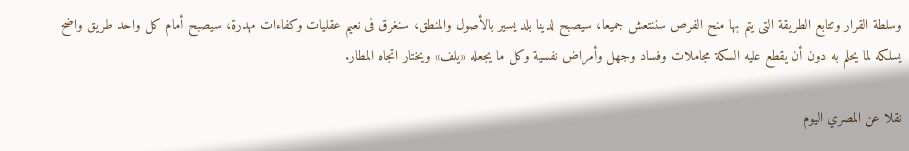وسلطة القرار وتتابع الطريقة التى يتم بها منح الفرص سننتعش جميعا، سيصبح لدينا بلد يسير بالأصول والمنطق، سنغرق فى نعيم عقليات وكفاءات مهدرة، سيصبح أمام كل واحد طريق واضح يسلكه لما يحلم به دون أن يقطع عليه السكة مجاملات وفساد وجهل وأمراض نفسية وكل ما يجعله «يلف» ويختار اتجاه المطار.

نقلا عن المصري اليوم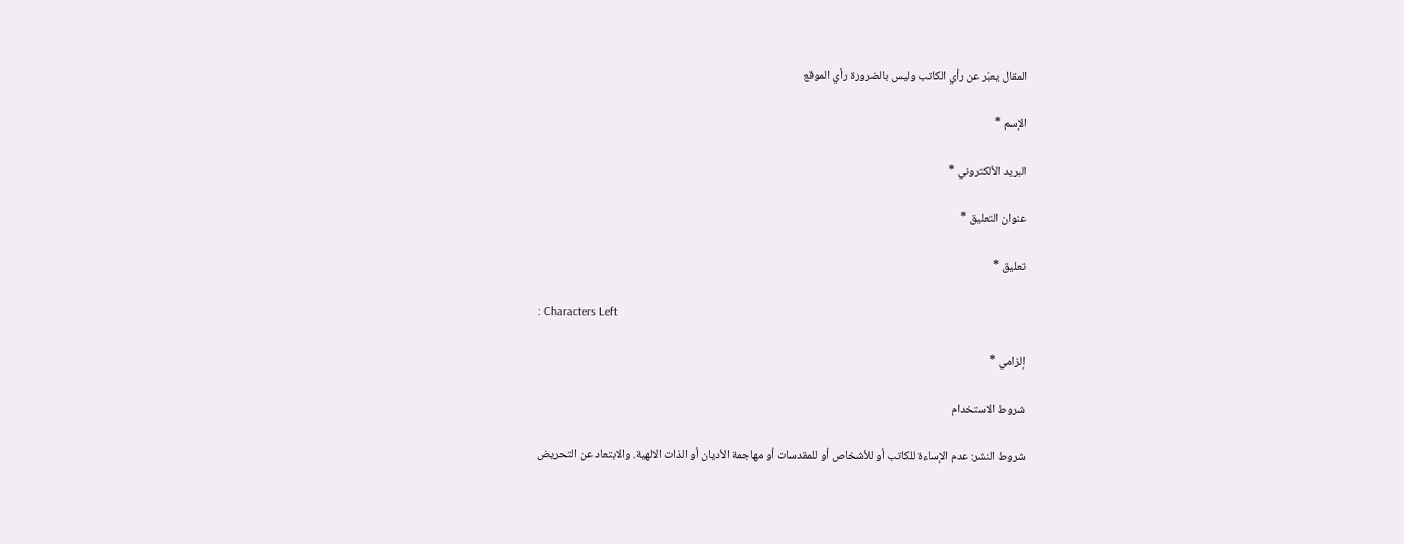المقال يعبّر عن رأي الكاتب وليس بالضرورة رأي الموقع

الإسم *

البريد الألكتروني *

عنوان التعليق *

تعليق *

: Characters Left

إلزامي *

شروط الاستخدام

شروط النشر: عدم الإساءة للكاتب أو للأشخاص أو للمقدسات أو مهاجمة الأديان أو الذات الالهية. والابتعاد عن التحريض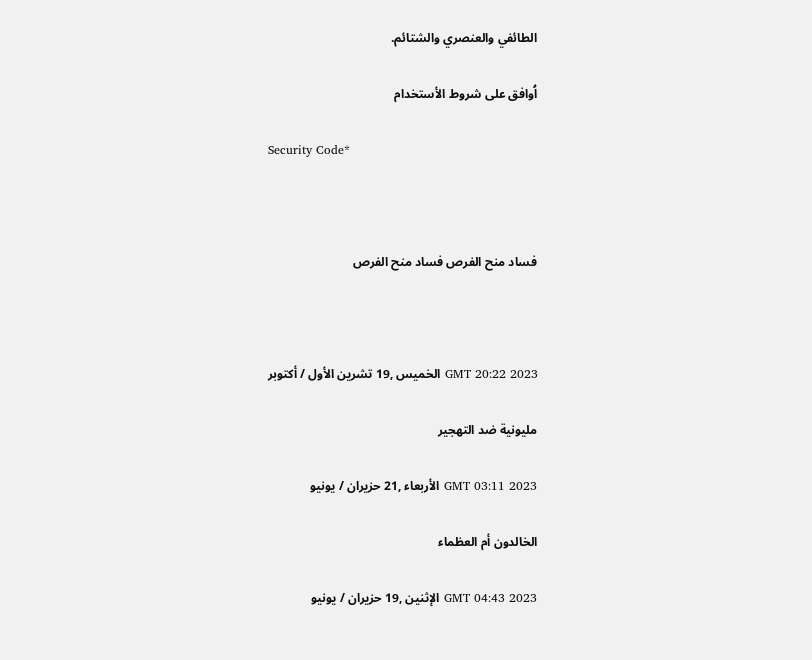الطائفي والعنصري والشتائم.

اُوافق على شروط الأستخدام

Security Code*



فساد منح الفرص فساد منح الفرص



GMT 20:22 2023 الخميس ,19 تشرين الأول / أكتوبر

مليونية ضد التهجير

GMT 03:11 2023 الأربعاء ,21 حزيران / يونيو

الخالدون أم العظماء

GMT 04:43 2023 الإثنين ,19 حزيران / يونيو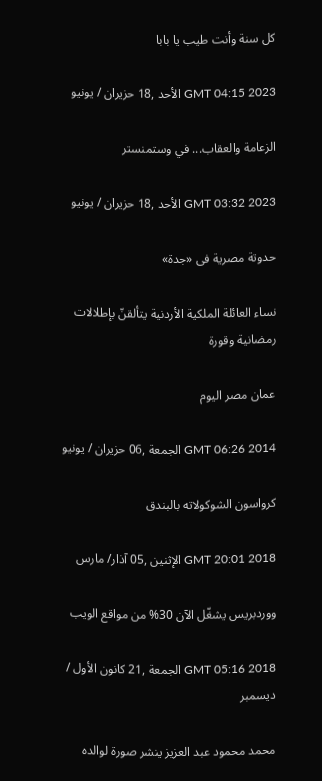كل سنة وأنت طيب يا بابا

GMT 04:15 2023 الأحد ,18 حزيران / يونيو

الزعامة والعقاب... في وستمنستر

GMT 03:32 2023 الأحد ,18 حزيران / يونيو

حدوتة مصرية فى «جدة»

نساء العائلة الملكية الأردنية يتألقنّ بإطلالات رمضانية وقورة

عمان مصر اليوم

GMT 06:26 2014 الجمعة ,06 حزيران / يونيو

كرواسون الشوكولاته بالبندق

GMT 20:01 2018 الإثنين ,05 آذار/ مارس

ووردبريس يشغّل الآن 30% من مواقع الويب

GMT 05:16 2018 الجمعة ,21 كانون الأول / ديسمبر

محمد محمود عبد العزيز ينشر صورة لوالده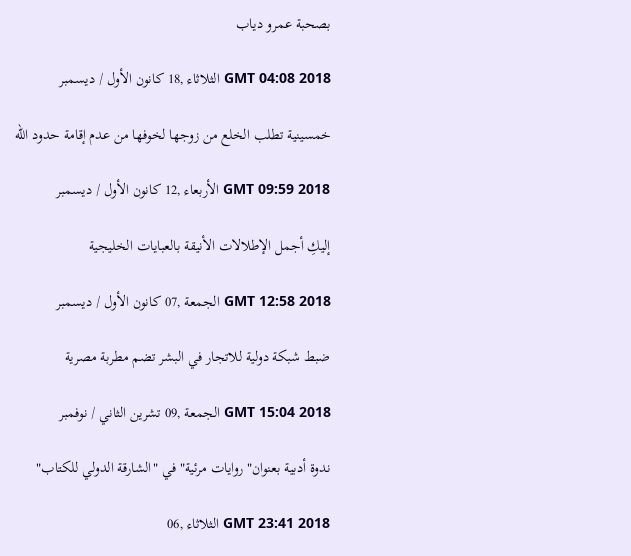بصحبة عمرو دياب

GMT 04:08 2018 الثلاثاء ,18 كانون الأول / ديسمبر

خمسينية تطلب الخلع من زوجها لخوفها من عدم إقامة حدود الله

GMT 09:59 2018 الأربعاء ,12 كانون الأول / ديسمبر

إليكِ أجمل الإطلالات الأنيقة بالعبايات الخليجية

GMT 12:58 2018 الجمعة ,07 كانون الأول / ديسمبر

ضبط شبكة دولية للاتجار في البشر تضم مطربة مصرية

GMT 15:04 2018 الجمعة ,09 تشرين الثاني / نوفمبر

ندوة أدبية بعنوان"روايات مرئية" في "الشارقة الدولي للكتاب"

GMT 23:41 2018 الثلاثاء ,06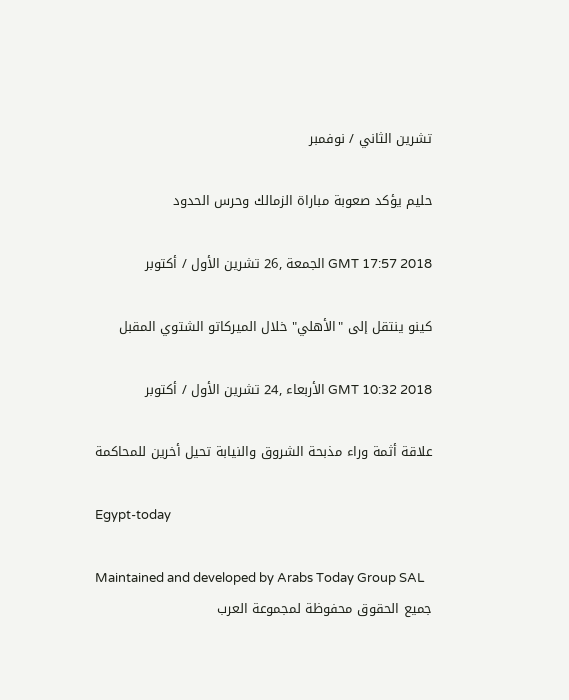تشرين الثاني / نوفمبر

حليم يؤكد صعوبة مباراة الزمالك وحرس الحدود

GMT 17:57 2018 الجمعة ,26 تشرين الأول / أكتوبر

كينو ينتقل إلى "الأهلي" خلال الميركاتو الشتوي المقبل

GMT 10:32 2018 الأربعاء ,24 تشرين الأول / أكتوبر

علاقة أثمة وراء مذبحة الشروق والنيابة تحيل أخرين للمحاكمة

Egypt-today

Maintained and developed by Arabs Today Group SAL
جميع الحقوق محفوظة لمجموعة العرب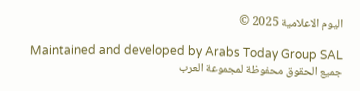اليوم الاعلامية 2025 ©

Maintained and developed by Arabs Today Group SAL
جميع الحقوق محفوظة لمجموعة العرب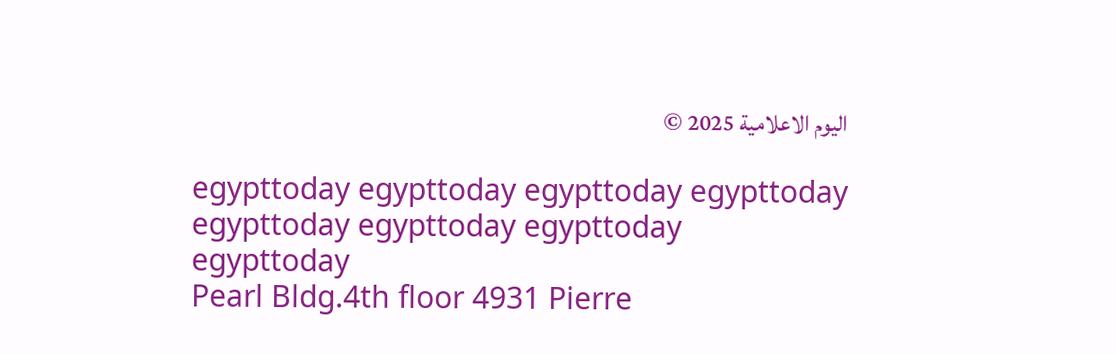اليوم الاعلامية 2025 ©

egypttoday egypttoday egypttoday egypttoday
egypttoday egypttoday egypttoday
egypttoday
Pearl Bldg.4th floor 4931 Pierre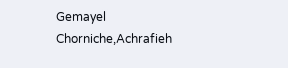Gemayel Chorniche,Achrafieh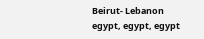Beirut- Lebanon
egypt, egypt, egypt